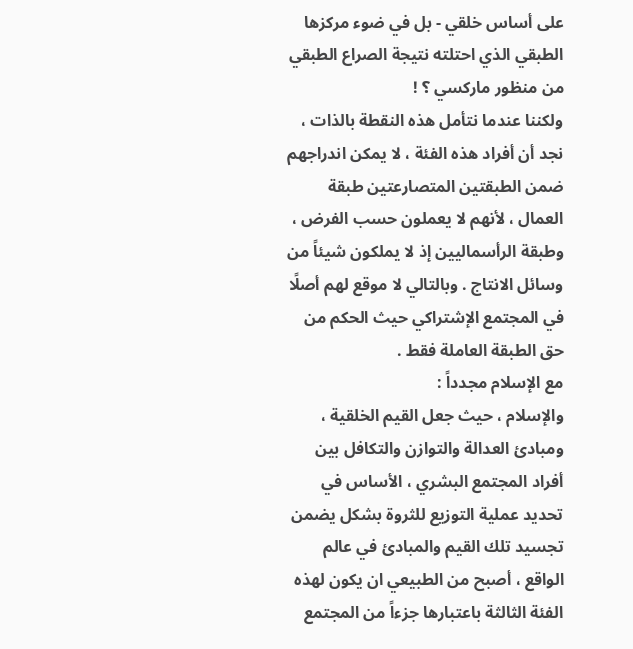على أساس خلقي - بل في ضوء مركزها الطبقي الذي احتلته نتيجة الصراع الطبقي من منظور ماركسي ؟ !
ولكننا عندما نتأمل هذه النقطة بالذات ، نجد أن أفراد هذه الفئة ، لا يمكن اندراجهم ضمن الطبقتين المتصارعتين طبقة العمال ، لأنهم لا يعملون حسب الفرض ، وطبقة الرأسماليين إذ لا يملكون شيئاً من وسائل الانتاج . وبالتالي لا موقع لهم أصلًا في المجتمع الإشتراكي حيث الحكم من حق الطبقة العاملة فقط .
مع الإسلام مجدداً :
والإسلام ، حيث جعل القيم الخلقية ، ومبادئ العدالة والتوازن والتكافل بين أفراد المجتمع البشري ، الأساس في تحديد عملية التوزيع للثروة بشكل يضمن تجسيد تلك القيم والمبادئ في عالم الواقع ، أصبح من الطبيعي ان يكون لهذه الفئة الثالثة باعتبارها جزءاً من المجتمع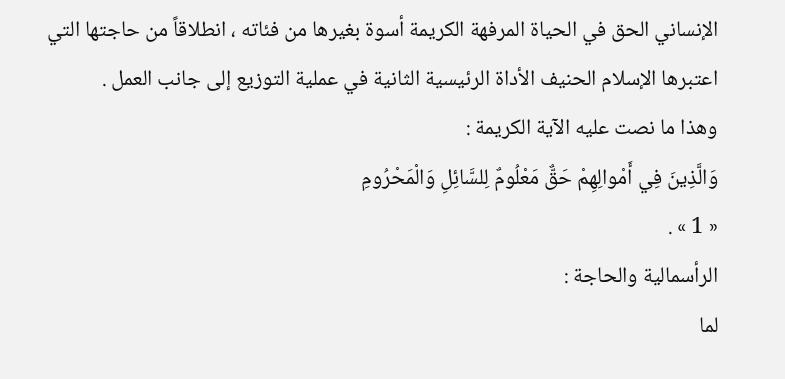الإنساني الحق في الحياة المرفهة الكريمة أسوة بغيرها من فئاته ، انطلاقاً من حاجتها التي اعتبرها الإسلام الحنيف الأداة الرئيسية الثانية في عملية التوزيع إلى جانب العمل .
وهذا ما نصت عليه الآية الكريمة :
وَالَّذِينَ فِي أَمْوالِهِمْ حَقٌّ مَعْلُومٌ لِلسَّائِلِ وَالْمَحْرُومِ
« 1 » .
الرأسمالية والحاجة :
لما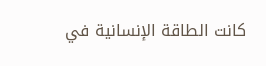كانت الطاقة الإنسانية في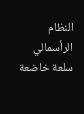النظام الرأسمالي سلعة خاضعة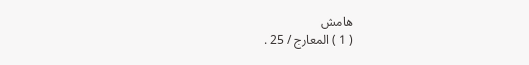هامش
( 1 ) المعارج / 25 .